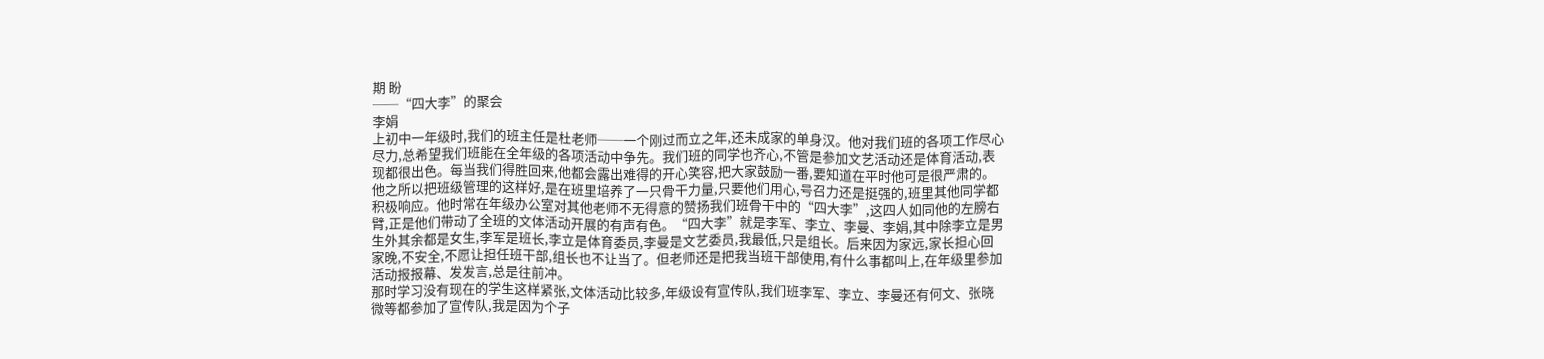期 盼
──“四大李”的聚会
李娟
上初中一年级时,我们的班主任是杜老师──一个刚过而立之年,还未成家的单身汉。他对我们班的各项工作尽心尽力,总希望我们班能在全年级的各项活动中争先。我们班的同学也齐心,不管是参加文艺活动还是体育活动,表现都很出色。每当我们得胜回来,他都会露出难得的开心笑容,把大家鼓励一番,要知道在平时他可是很严肃的。
他之所以把班级管理的这样好,是在班里培养了一只骨干力量,只要他们用心,号召力还是挺强的,班里其他同学都积极响应。他时常在年级办公室对其他老师不无得意的赞扬我们班骨干中的“四大李”,这四人如同他的左膀右臂,正是他们带动了全班的文体活动开展的有声有色。“四大李”就是李军、李立、李曼、李娟,其中除李立是男生外其余都是女生,李军是班长,李立是体育委员,李曼是文艺委员,我最低,只是组长。后来因为家远,家长担心回家晚,不安全,不愿让担任班干部,组长也不让当了。但老师还是把我当班干部使用,有什么事都叫上,在年级里参加活动报报幕、发发言,总是往前冲。
那时学习没有现在的学生这样紧张,文体活动比较多,年级设有宣传队,我们班李军、李立、李曼还有何文、张晓微等都参加了宣传队,我是因为个子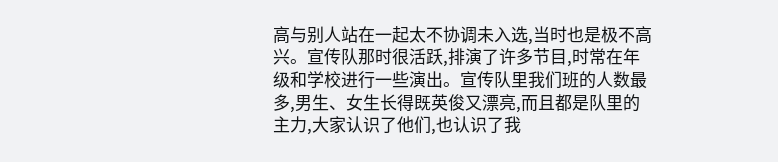高与别人站在一起太不协调未入选,当时也是极不高兴。宣传队那时很活跃,排演了许多节目,时常在年级和学校进行一些演出。宣传队里我们班的人数最多,男生、女生长得既英俊又漂亮,而且都是队里的主力,大家认识了他们,也认识了我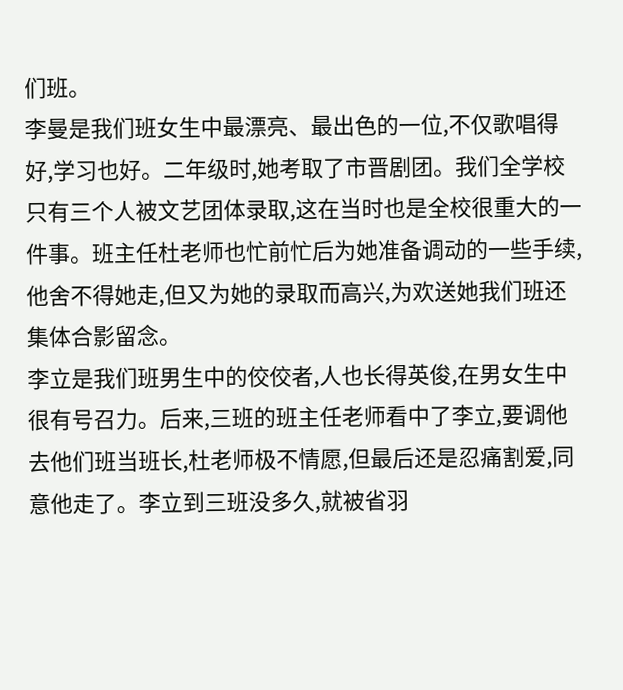们班。
李曼是我们班女生中最漂亮、最出色的一位,不仅歌唱得好,学习也好。二年级时,她考取了市晋剧团。我们全学校只有三个人被文艺团体录取,这在当时也是全校很重大的一件事。班主任杜老师也忙前忙后为她准备调动的一些手续,他舍不得她走,但又为她的录取而高兴,为欢送她我们班还集体合影留念。
李立是我们班男生中的佼佼者,人也长得英俊,在男女生中很有号召力。后来,三班的班主任老师看中了李立,要调他去他们班当班长,杜老师极不情愿,但最后还是忍痛割爱,同意他走了。李立到三班没多久,就被省羽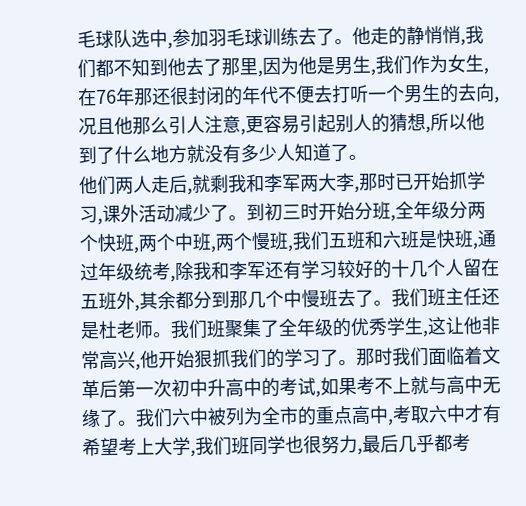毛球队选中,参加羽毛球训练去了。他走的静悄悄,我们都不知到他去了那里,因为他是男生,我们作为女生,在76年那还很封闭的年代不便去打听一个男生的去向,况且他那么引人注意,更容易引起别人的猜想,所以他到了什么地方就没有多少人知道了。
他们两人走后,就剩我和李军两大李,那时已开始抓学习,课外活动减少了。到初三时开始分班,全年级分两个快班,两个中班,两个慢班,我们五班和六班是快班,通过年级统考,除我和李军还有学习较好的十几个人留在五班外,其余都分到那几个中慢班去了。我们班主任还是杜老师。我们班聚集了全年级的优秀学生,这让他非常高兴,他开始狠抓我们的学习了。那时我们面临着文革后第一次初中升高中的考试,如果考不上就与高中无缘了。我们六中被列为全市的重点高中,考取六中才有希望考上大学,我们班同学也很努力,最后几乎都考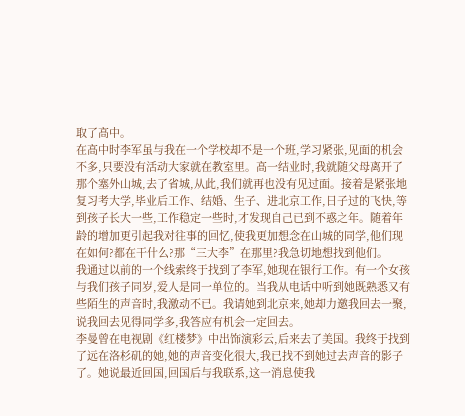取了高中。
在高中时李军虽与我在一个学校却不是一个班,学习紧张,见面的机会不多,只要没有活动大家就在教室里。高一结业时,我就随父母离开了那个塞外山城,去了省城,从此,我们就再也没有见过面。接着是紧张地复习考大学,毕业后工作、结婚、生子、进北京工作,日子过的飞快,等到孩子长大一些,工作稳定一些时,才发现自己已到不惑之年。随着年龄的增加更引起我对往事的回忆,使我更加想念在山城的同学,他们现在如何?都在干什么?那“三大李”在那里?我急切地想找到他们。
我通过以前的一个线索终于找到了李军,她现在银行工作。有一个女孩与我们孩子同岁,爱人是同一单位的。当我从电话中听到她既熟悉又有些陌生的声音时,我激动不已。我请她到北京来,她却力邀我回去一聚,说我回去见得同学多,我答应有机会一定回去。
李曼曾在电视剧《红楼梦》中出饰演彩云,后来去了美国。我终于找到了远在洛杉矶的她,她的声音变化很大,我已找不到她过去声音的影子了。她说最近回国,回国后与我联系,这一消息使我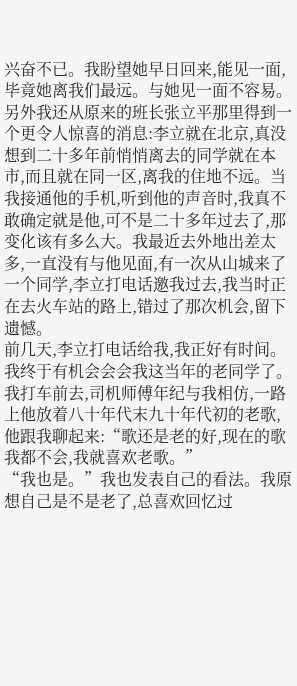兴奋不已。我盼望她早日回来,能见一面,毕竟她离我们最远。与她见一面不容易。
另外我还从原来的班长张立平那里得到一个更令人惊喜的消息:李立就在北京,真没想到二十多年前悄悄离去的同学就在本市,而且就在同一区,离我的住地不远。当我接通他的手机,听到他的声音时,我真不敢确定就是他,可不是二十多年过去了,那变化该有多么大。我最近去外地出差太多,一直没有与他见面,有一次从山城来了一个同学,李立打电话邀我过去,我当时正在去火车站的路上,错过了那次机会,留下遗憾。
前几天,李立打电话给我,我正好有时间。我终于有机会会会我这当年的老同学了。
我打车前去,司机师傅年纪与我相仿,一路上他放着八十年代末九十年代初的老歌,他跟我聊起来:“歌还是老的好,现在的歌我都不会,我就喜欢老歌。”
“我也是。”我也发表自己的看法。我原想自己是不是老了,总喜欢回忆过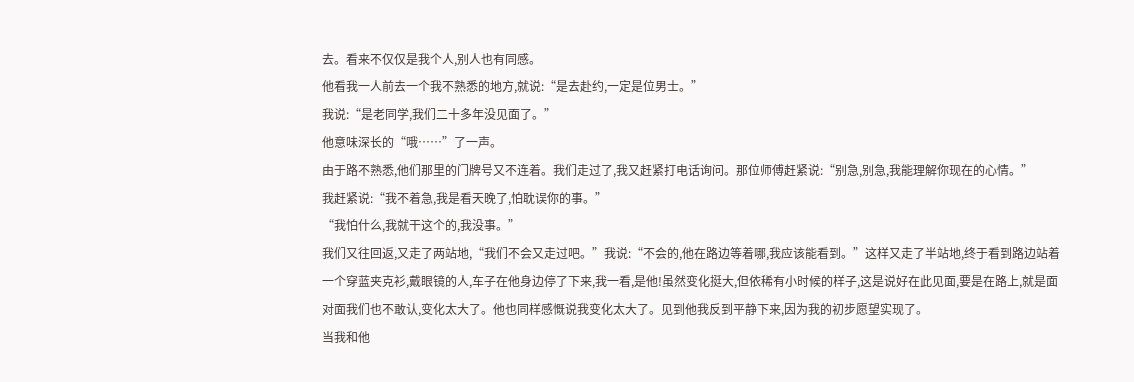去。看来不仅仅是我个人,别人也有同感。
他看我一人前去一个我不熟悉的地方,就说:“是去赴约,一定是位男士。”
我说:“是老同学,我们二十多年没见面了。”
他意味深长的“哦……”了一声。
由于路不熟悉,他们那里的门牌号又不连着。我们走过了,我又赶紧打电话询问。那位师傅赶紧说:“别急,别急,我能理解你现在的心情。”
我赶紧说:“我不着急,我是看天晚了,怕耽误你的事。”
“我怕什么,我就干这个的,我没事。”
我们又往回返,又走了两站地,“我们不会又走过吧。”我说:“不会的,他在路边等着哪,我应该能看到。”这样又走了半站地,终于看到路边站着一个穿蓝夹克衫,戴眼镜的人,车子在他身边停了下来,我一看,是他!虽然变化挺大,但依稀有小时候的样子,这是说好在此见面,要是在路上,就是面对面我们也不敢认,变化太大了。他也同样感慨说我变化太大了。见到他我反到平静下来,因为我的初步愿望实现了。
当我和他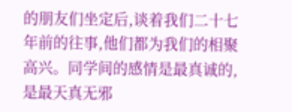的朋友们坐定后,谈着我们二十七年前的往事,他们都为我们的相聚高兴。同学间的感情是最真诚的,是最天真无邪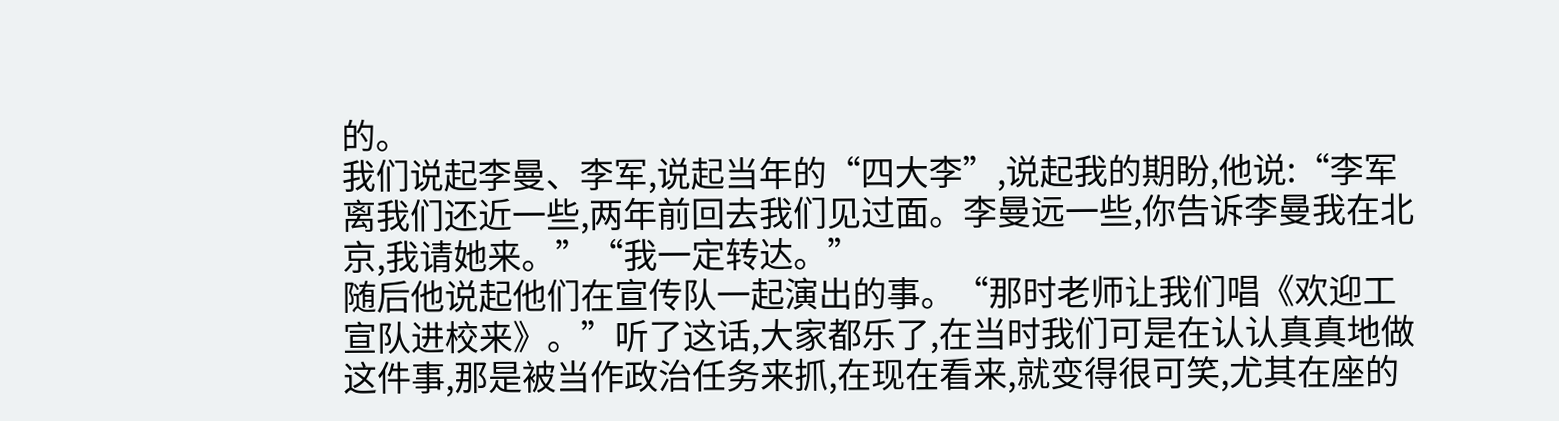的。
我们说起李曼、李军,说起当年的“四大李”,说起我的期盼,他说:“李军离我们还近一些,两年前回去我们见过面。李曼远一些,你告诉李曼我在北京,我请她来。”“我一定转达。”
随后他说起他们在宣传队一起演出的事。“那时老师让我们唱《欢迎工宣队进校来》。”听了这话,大家都乐了,在当时我们可是在认认真真地做这件事,那是被当作政治任务来抓,在现在看来,就变得很可笑,尤其在座的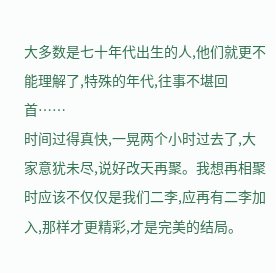大多数是七十年代出生的人,他们就更不能理解了,特殊的年代,往事不堪回首……
时间过得真快,一晃两个小时过去了,大家意犹未尽,说好改天再聚。我想再相聚时应该不仅仅是我们二李,应再有二李加入,那样才更精彩,才是完美的结局。